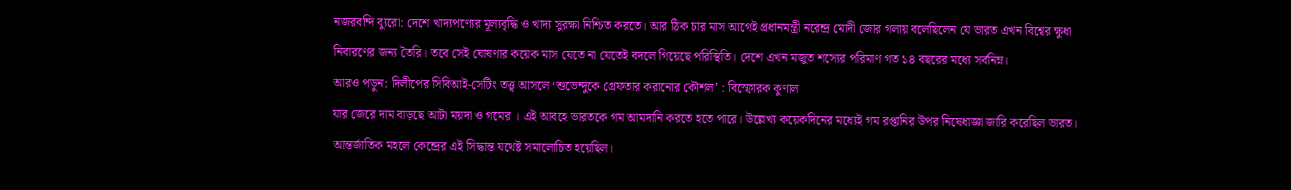নজরবন্দি ব্যুরো: দেশে খাদ্যপণ্যের মূল্যবৃদ্ধি ও খাদ্য সুরক্ষা নিশ্চিত করতে। আর ঠিক চার মাস আগেই প্রধানমন্ত্রী নরেন্দ্র মোদী জোর গলায় বলেছিলেন যে ভারত এখন বিশ্বের ক্ষুধা নিবারণের জন্য তৈরি। তবে সেই ঘোষণার কয়েক মাস যেতে না যেতেই বদলে গিয়েছে পরিস্থিতি। দেশে এখন মজুত শস্যের পরিমাণ গত ১৪ বছরের মধ্যে সর্বনিম্ন।
আরও পড়ুন: দিলীপের সিবিআই-সেটিং তত্ত্ব আসলে ‘শুভেন্দুকে গ্রেফতার করানোর কৌশল’ : বিস্ফোরক কুণাল
যার জেরে দাম বাড়ছে আটা ময়দা ও গমের । এই আবহে ভারতকে গম আমদানি করতে হতে পারে। উল্লেখ্য কয়েকদিনের মধ্যেই গম রপ্তানির উপর নিষেধাজ্ঞা জারি করেছিল ভারত। আন্তর্জাতিক মহলে কেন্দ্রের এই সিদ্ধান্ত যথেষ্ট সমালোচিত হয়েছিল।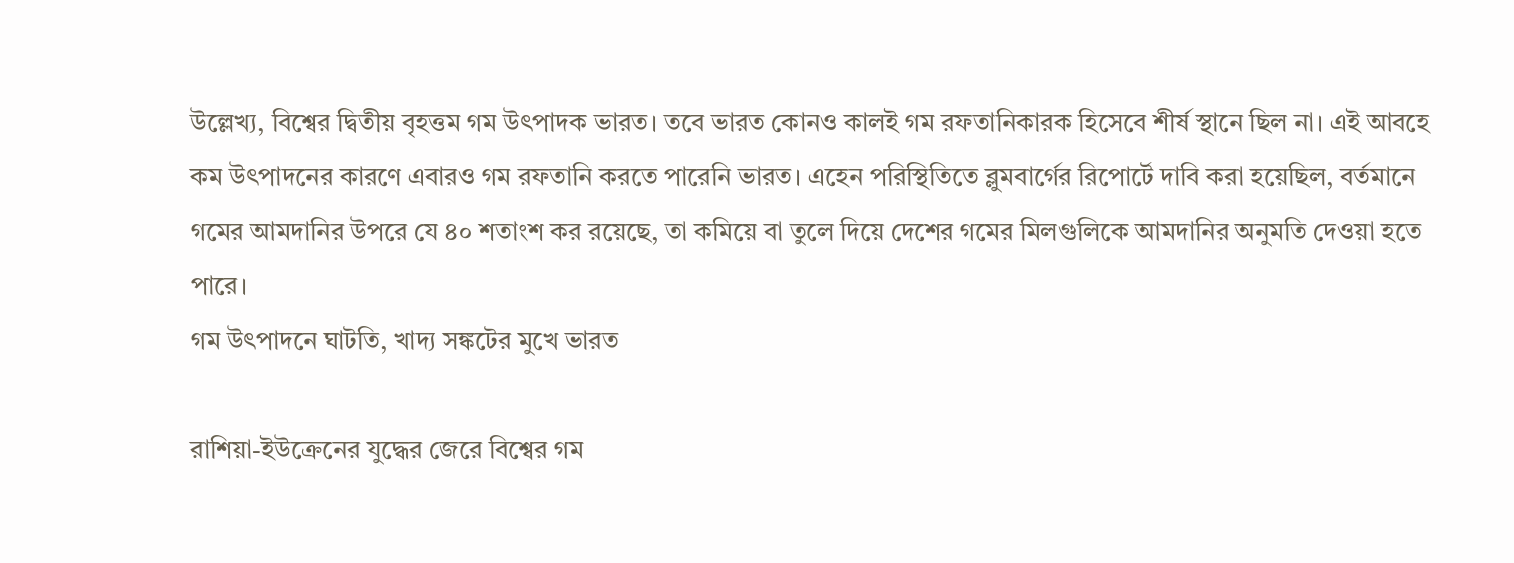উল্লেখ্য, বিশ্বের দ্বিতীয় বৃহত্তম গম উৎপাদক ভারত। তবে ভারত কোনও কালই গম রফতানিকারক হিসেবে শীর্ষ স্থানে ছিল না। এই আবহে কম উৎপাদনের কারণে এবারও গম রফতানি করতে পারেনি ভারত। এহেন পরিস্থিতিতে ব্লুমবার্গের রিপোর্টে দাবি করা হয়েছিল, বর্তমানে গমের আমদানির উপরে যে ৪০ শতাংশ কর রয়েছে, তা কমিয়ে বা তুলে দিয়ে দেশের গমের মিলগুলিকে আমদানির অনুমতি দেওয়া হতে পারে।
গম উৎপাদনে ঘাটতি, খাদ্য সঙ্কটের মুখে ভারত

রাশিয়া-ইউক্রেনের যুদ্ধের জেরে বিশ্বের গম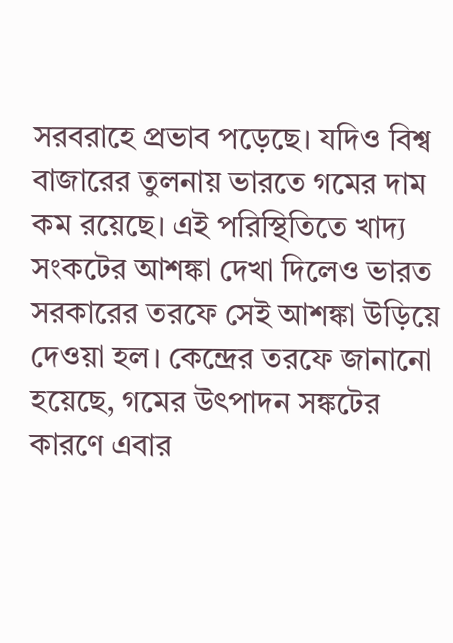সরবরাহে প্রভাব পড়েছে। যদিও বিশ্ব বাজারের তুলনায় ভারতে গমের দাম কম রয়েছে। এই পরিস্থিতিতে খাদ্য সংকটের আশঙ্কা দেখা দিলেও ভারত সরকারের তরফে সেই আশঙ্কা উড়িয়ে দেওয়া হল। কেন্দ্রের তরফে জানানো হয়েছে, গমের উৎপাদন সঙ্কটের কারণে এবার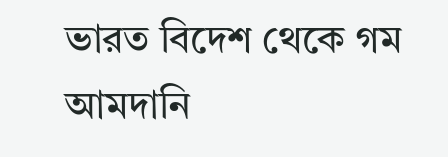ভারত বিদেশ থেকে গম আমদানি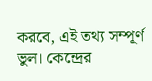করবে, এই তথ্য সম্পূর্ণ ভুল। কেন্দ্রের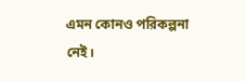এমন কোনও পরিকল্পনা নেই।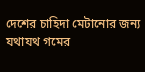দেশের চাহিদা মেটানোর জন্য যথাযথ গমের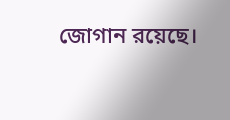জোগান রয়েছে।